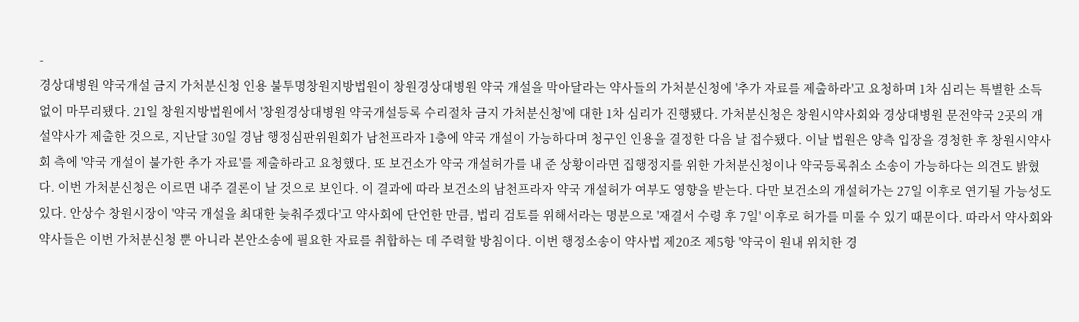-
경상대병원 약국개설 금지 가처분신청 인용 불투명창원지방법원이 창원경상대병원 약국 개설을 막아달라는 약사들의 가처분신청에 '추가 자료를 제출하라'고 요청하며 1차 심리는 특별한 소득 없이 마무리됐다. 21일 창원지방법원에서 '창원경상대병원 약국개설등록 수리절차 금지 가처분신청'에 대한 1차 심리가 진행됐다. 가처분신청은 창원시약사회와 경상대병원 문전약국 2곳의 개설약사가 제출한 것으로, 지난달 30일 경남 행정심판위원회가 남천프라자 1층에 약국 개설이 가능하다며 청구인 인용을 결정한 다음 날 접수됐다. 이날 법원은 양측 입장을 경청한 후 창원시약사회 측에 '약국 개설이 불가한 추가 자료'를 제출하라고 요청했다. 또 보건소가 약국 개설허가를 내 준 상황이라면 집행정지를 위한 가처분신청이나 약국등록취소 소송이 가능하다는 의견도 밝혔다. 이번 가처분신청은 이르면 내주 결론이 날 것으로 보인다. 이 결과에 따라 보건소의 남천프라자 약국 개설허가 여부도 영향을 받는다. 다만 보건소의 개설허가는 27일 이후로 연기될 가능성도 있다. 안상수 창원시장이 '약국 개설을 최대한 늦춰주겠다'고 약사회에 단언한 만큼, 법리 검토를 위해서라는 명분으로 '재결서 수령 후 7일' 이후로 허가를 미룰 수 있기 때문이다. 따라서 약사회와 약사들은 이번 가처분신청 뿐 아니라 본안소송에 필요한 자료를 취합하는 데 주력할 방침이다. 이번 행정소송이 약사법 제20조 제5항 '약국이 원내 위치한 경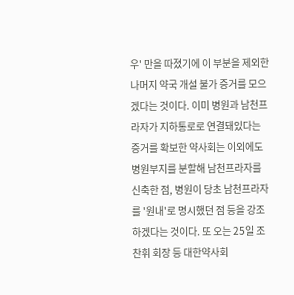우' 만을 따졌기에 이 부분을 제외한 나머지 약국 개설 불가 증거를 모으겠다는 것이다. 이미 병원과 남천프라자가 지하통로로 연결돼있다는 증거를 확보한 약사회는 이외에도 병원부지를 분할해 남천프라자를 신축한 점, 병원이 당초 남천프라자를 '원내'로 명시했던 점 등을 강조하겠다는 것이다. 또 오는 25일 조찬휘 회장 등 대한약사회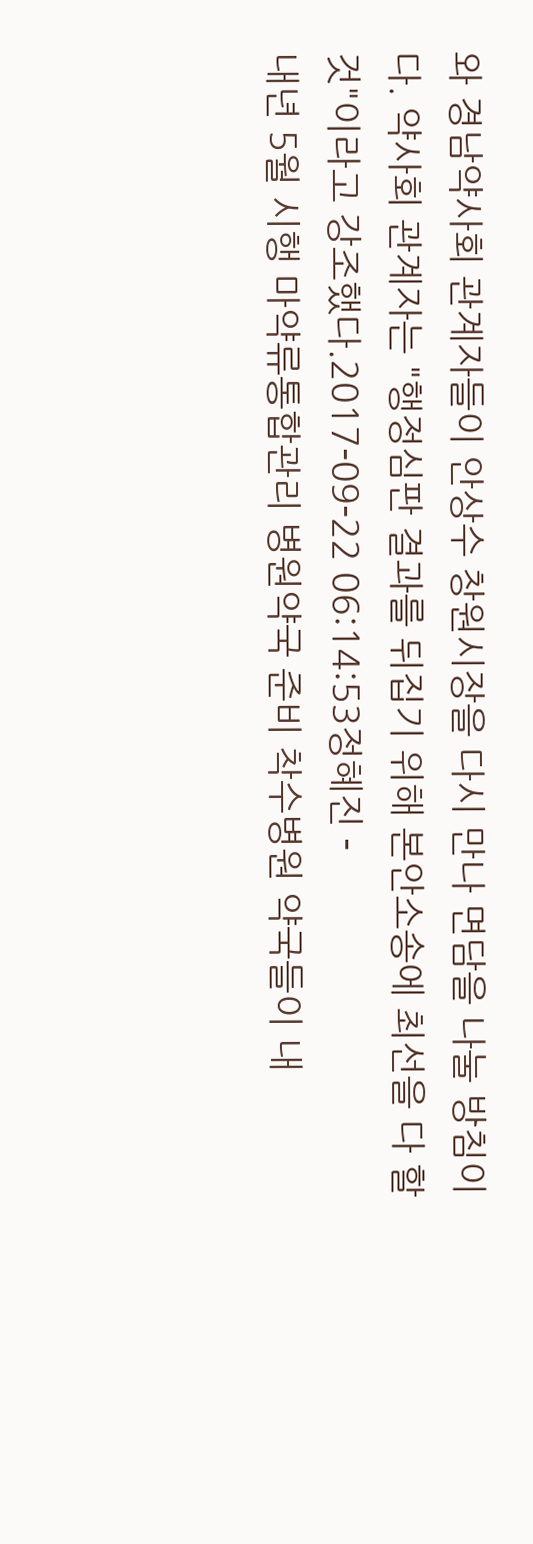와 경남약사회 관계자들이 안상수 창원시장을 다시 만나 면담을 나눌 방침이다. 약사회 관계자는 "행정심판 결과를 뒤집기 위해 본안소송에 최선을 다 할 것"이라고 강조했다.2017-09-22 06:14:53정혜진 -
내년 5월 시행 마약류통합관리 병원약국 준비 착수병원 약국들이 내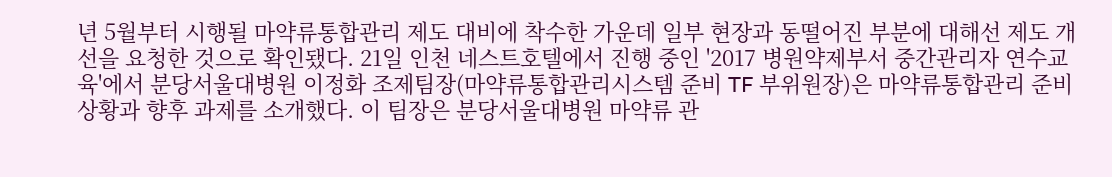년 5월부터 시행될 마약류통합관리 제도 대비에 착수한 가운데 일부 현장과 동떨어진 부분에 대해선 제도 개선을 요청한 것으로 확인됐다. 21일 인천 네스트호텔에서 진행 중인 '2017 병원약제부서 중간관리자 연수교육'에서 분당서울대병원 이정화 조제팀장(마약류통합관리시스템 준비 TF 부위원장)은 마약류통합관리 준비 상황과 향후 과제를 소개했다. 이 팀장은 분당서울대병원 마약류 관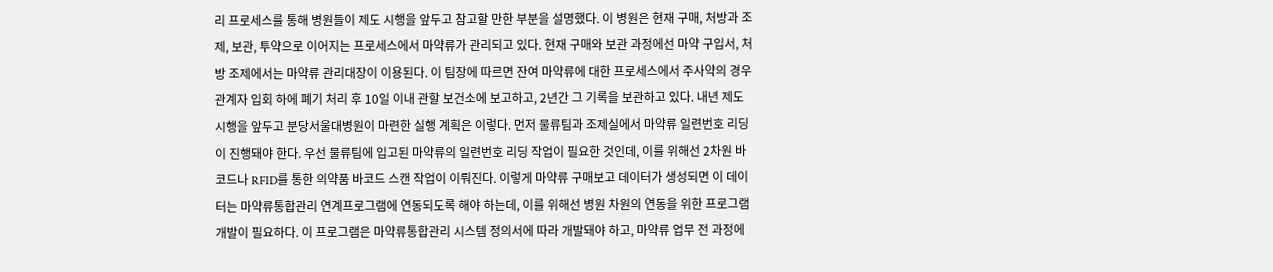리 프로세스를 통해 병원들이 제도 시행을 앞두고 참고할 만한 부분을 설명했다. 이 병원은 현재 구매, 처방과 조제, 보관, 투약으로 이어지는 프로세스에서 마약류가 관리되고 있다. 현재 구매와 보관 과정에선 마약 구입서, 처방 조제에서는 마약류 관리대장이 이용된다. 이 팀장에 따르면 잔여 마약류에 대한 프로세스에서 주사약의 경우 관계자 입회 하에 폐기 처리 후 10일 이내 관할 보건소에 보고하고, 2년간 그 기록을 보관하고 있다. 내년 제도 시행을 앞두고 분당서울대병원이 마련한 실행 계획은 이렇다. 먼저 물류팀과 조제실에서 마약류 일련번호 리딩이 진행돼야 한다. 우선 물류팀에 입고된 마약류의 일련번호 리딩 작업이 필요한 것인데, 이를 위해선 2차원 바코드나 RFID를 통한 의약품 바코드 스캔 작업이 이뤄진다. 이렇게 마약류 구매보고 데이터가 생성되면 이 데이터는 마약류통합관리 연계프로그램에 연동되도록 해야 하는데, 이를 위해선 병원 차원의 연동을 위한 프로그램 개발이 필요하다. 이 프로그램은 마약류통합관리 시스템 정의서에 따라 개발돼야 하고, 마약류 업무 전 과정에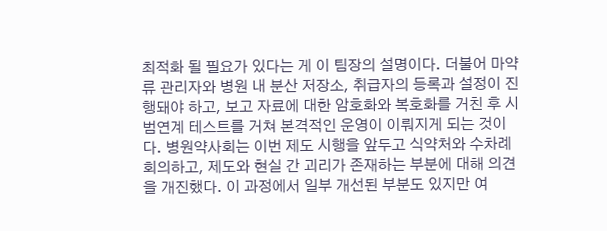최적화 될 필요가 있다는 게 이 팀장의 설명이다. 더불어 마약류 관리자와 병원 내 분산 저장소, 취급자의 등록과 설정이 진행돼야 하고, 보고 자료에 대한 암호화와 복호화를 거친 후 시범연계 테스트를 거쳐 본격적인 운영이 이뤄지게 되는 것이다. 병원약사회는 이번 제도 시행을 앞두고 식약처와 수차례 회의하고, 제도와 현실 간 괴리가 존재하는 부분에 대해 의견을 개진했다. 이 과정에서 일부 개선된 부분도 있지만 여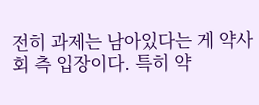전히 과제는 남아있다는 게 약사회 측 입장이다. 특히 약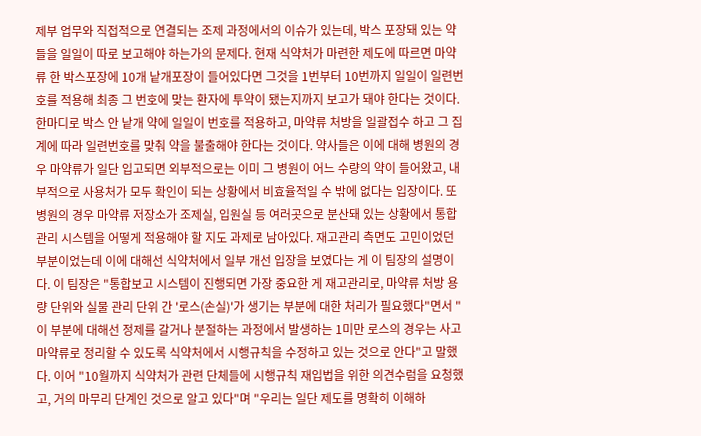제부 업무와 직접적으로 연결되는 조제 과정에서의 이슈가 있는데, 박스 포장돼 있는 약들을 일일이 따로 보고해야 하는가의 문제다. 현재 식약처가 마련한 제도에 따르면 마약류 한 박스포장에 10개 낱개포장이 들어있다면 그것을 1번부터 10번까지 일일이 일련번호를 적용해 최종 그 번호에 맞는 환자에 투약이 됐는지까지 보고가 돼야 한다는 것이다. 한마디로 박스 안 낱개 약에 일일이 번호를 적용하고, 마약류 처방을 일괄접수 하고 그 집계에 따라 일련번호를 맞춰 약을 불출해야 한다는 것이다. 약사들은 이에 대해 병원의 경우 마약류가 일단 입고되면 외부적으로는 이미 그 병원이 어느 수량의 약이 들어왔고, 내부적으로 사용처가 모두 확인이 되는 상황에서 비효율적일 수 밖에 없다는 입장이다. 또 병원의 경우 마약류 저장소가 조제실, 입원실 등 여러곳으로 분산돼 있는 상황에서 통합관리 시스템을 어떻게 적용해야 할 지도 과제로 남아있다. 재고관리 측면도 고민이었던 부분이었는데 이에 대해선 식약처에서 일부 개선 입장을 보였다는 게 이 팀장의 설명이다. 이 팀장은 "통합보고 시스템이 진행되면 가장 중요한 게 재고관리로, 마약류 처방 용량 단위와 실물 관리 단위 간 '로스(손실)'가 생기는 부분에 대한 처리가 필요했다"면서 "이 부분에 대해선 정제를 갈거나 분절하는 과정에서 발생하는 1미만 로스의 경우는 사고 마약류로 정리할 수 있도록 식약처에서 시행규칙을 수정하고 있는 것으로 안다"고 말했다. 이어 "10월까지 식약처가 관련 단체들에 시행규칙 재입법을 위한 의견수럼을 요청했고, 거의 마무리 단계인 것으로 알고 있다"며 "우리는 일단 제도를 명확히 이해하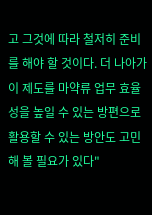고 그것에 따라 철저히 준비를 해야 할 것이다. 더 나아가 이 제도를 마약류 업무 효율성을 높일 수 있는 방편으로 활용할 수 있는 방안도 고민해 볼 필요가 있다"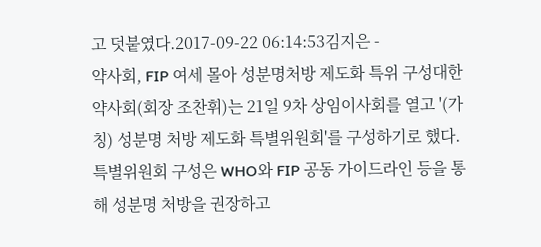고 덧붙였다.2017-09-22 06:14:53김지은 -
약사회, FIP 여세 몰아 성분명처방 제도화 특위 구성대한약사회(회장 조찬휘)는 21일 9차 상임이사회를 열고 '(가칭) 성분명 처방 제도화 특별위원회'를 구성하기로 했다. 특별위원회 구성은 WHO와 FIP 공동 가이드라인 등을 통해 성분명 처방을 권장하고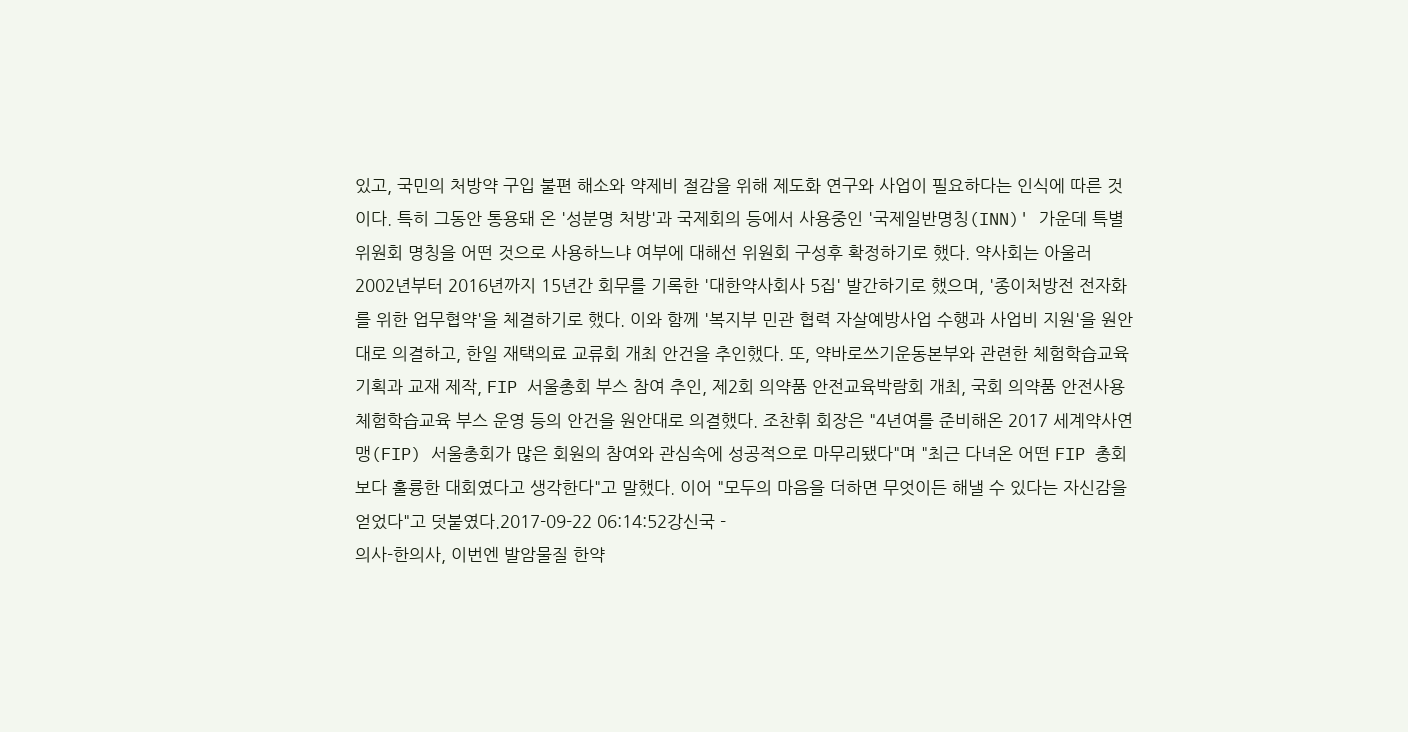있고, 국민의 처방약 구입 불편 해소와 약제비 절감을 위해 제도화 연구와 사업이 필요하다는 인식에 따른 것이다. 특히 그동안 통용돼 온 '성분명 처방'과 국제회의 등에서 사용중인 '국제일반명칭(INN)' 가운데 특별위원회 명칭을 어떤 것으로 사용하느냐 여부에 대해선 위원회 구성후 확정하기로 했다. 약사회는 아울러 2002년부터 2016년까지 15년간 회무를 기록한 '대한약사회사 5집' 발간하기로 했으며, '종이처방전 전자화를 위한 업무협약'을 체결하기로 했다. 이와 함께 '복지부 민관 협력 자살예방사업 수행과 사업비 지원'을 원안대로 의결하고, 한일 재택의료 교류회 개최 안건을 추인했다. 또, 약바로쓰기운동본부와 관련한 체험학습교육 기획과 교재 제작, FIP 서울총회 부스 참여 추인, 제2회 의약품 안전교육박람회 개최, 국회 의약품 안전사용 체험학습교육 부스 운영 등의 안건을 원안대로 의결했다. 조찬휘 회장은 "4년여를 준비해온 2017 세계약사연맹(FIP) 서울총회가 많은 회원의 참여와 관심속에 성공적으로 마무리됐다"며 "최근 다녀온 어떤 FIP 총회보다 훌륭한 대회였다고 생각한다"고 말했다. 이어 "모두의 마음을 더하면 무엇이든 해낼 수 있다는 자신감을 얻었다"고 덧붙였다.2017-09-22 06:14:52강신국 -
의사-한의사, 이번엔 발암물질 한약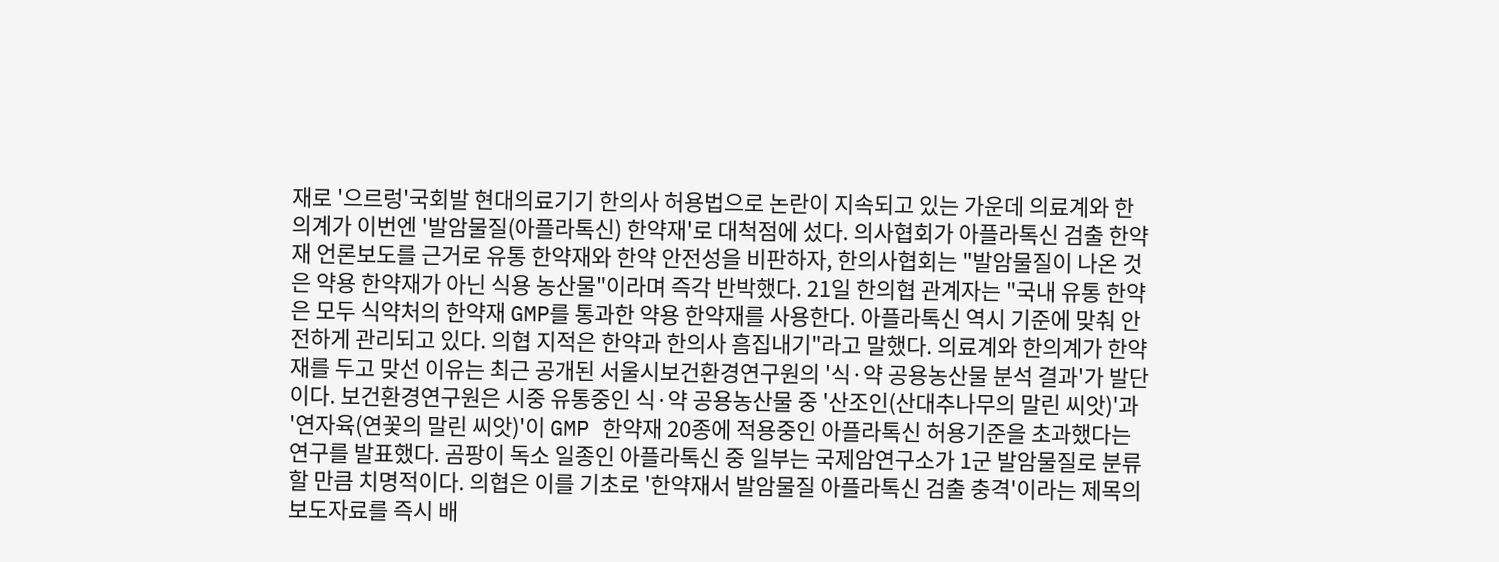재로 '으르렁'국회발 현대의료기기 한의사 허용법으로 논란이 지속되고 있는 가운데 의료계와 한의계가 이번엔 '발암물질(아플라톡신) 한약재'로 대척점에 섰다. 의사협회가 아플라톡신 검출 한약재 언론보도를 근거로 유통 한약재와 한약 안전성을 비판하자, 한의사협회는 "발암물질이 나온 것은 약용 한약재가 아닌 식용 농산물"이라며 즉각 반박했다. 21일 한의협 관계자는 "국내 유통 한약은 모두 식약처의 한약재 GMP를 통과한 약용 한약재를 사용한다. 아플라톡신 역시 기준에 맞춰 안전하게 관리되고 있다. 의협 지적은 한약과 한의사 흠집내기"라고 말했다. 의료계와 한의계가 한약재를 두고 맞선 이유는 최근 공개된 서울시보건환경연구원의 '식·약 공용농산물 분석 결과'가 발단이다. 보건환경연구원은 시중 유통중인 식·약 공용농산물 중 '산조인(산대추나무의 말린 씨앗)'과 '연자육(연꽃의 말린 씨앗)'이 GMP 한약재 20종에 적용중인 아플라톡신 허용기준을 초과했다는 연구를 발표했다. 곰팡이 독소 일종인 아플라톡신 중 일부는 국제암연구소가 1군 발암물질로 분류할 만큼 치명적이다. 의협은 이를 기초로 '한약재서 발암물질 아플라톡신 검출 충격'이라는 제목의 보도자료를 즉시 배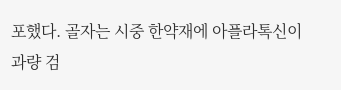포했다. 골자는 시중 한약재에 아플라톡신이 과량 검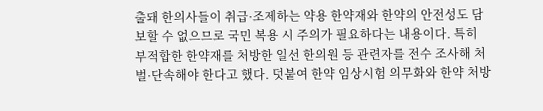출돼 한의사들이 취급·조제하는 약용 한약재와 한약의 안전성도 담보할 수 없으므로 국민 복용 시 주의가 필요하다는 내용이다. 특히 부적합한 한약재를 처방한 일선 한의원 등 관련자를 전수 조사해 처벌·단속해야 한다고 했다. 덧붙여 한약 임상시험 의무화와 한약 처방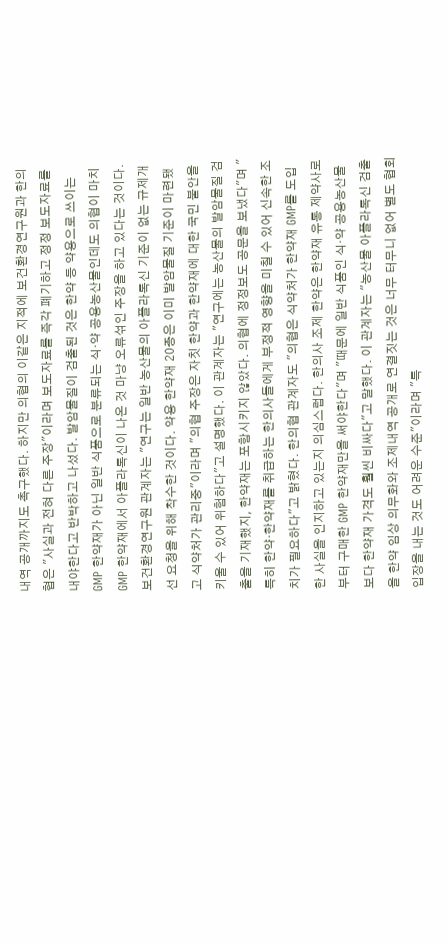내역 공개까지도 촉구했다. 하지만 의협의 이같은 지적에 보건환경연구원과 한의협은 "사실과 전혀 다른 주장"이라며 보도자료를 즉각 폐기하고 정정 보도자료를 내야한다고 반박하고 나섰다. 발암물질이 검출된 것은 한약 등 약용으로 쓰이는 GMP 한약재가 아닌 일반 식품으로 분류되는 식·약 공용농산물인데도 의협이 마치 GMP 한약재에서 아플라톡신이 나온 것 마냥 오류섞인 주장을 하고 있다는 것이다. 보건환경연구원 관계자는 "연구는 일반 농산물의 아플라톡신 기준이 없는 규제개선 요청을 위해 착수한 것이다. 약용 한약재 20종은 이미 발암물질 기준이 마련됐고 식약처가 관리중"이라며 "의협 주장은 자칫 한약과 한약재에 대한 국민 불안을 키울 수 있어 위험하다"고 설명했다. 이 관계자는 "연구에는 농산물의 발암물질 검출을 기재했지, 한약재는 포함시키지 않았다. 의협에 정정보도 공문을 보냈다"며 "특히 한약·한약재를 취급하는 한의사들에게 부정적 영향을 미칠 수 있어 신속한 조치가 필요하다"고 밝혔다. 한의협 관계자도 "의협은 식약처가 한약재 GMP를 도입한 사실을 인지하고 있는지 의심스럽다. 한의사 조제 한약은 한약재 유통 제약사로부터 구매한 GMP 한약재만을 써야한다"며 "때문에 일반 식품인 식·약 공용농산물보다 한약재 가격도 훨씬 비싸다"고 말했다. 이 관계자는 "농산물 아플라톡신 검출을 한약 임상 의무화와 조제내역 공개로 연결짓는 것은 너무 터무니 없어 별도 협회 입장을 내는 것도 어려운 수준"이라며 "특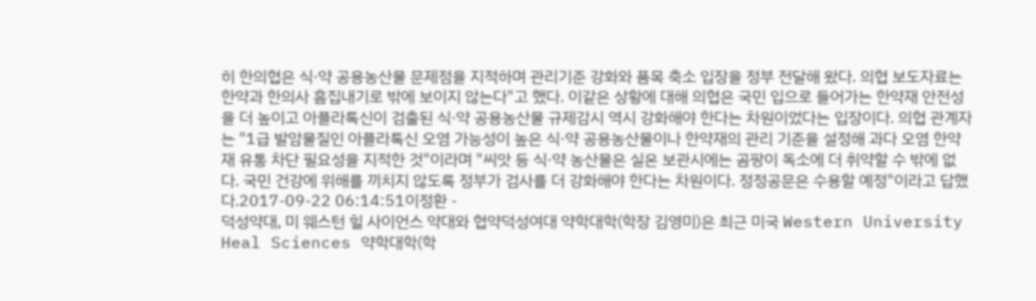히 한의협은 식·약 공용농산물 문제점을 지적하며 관리기준 강화와 품목 축소 입장을 정부 전달해 왔다. 의협 보도자료는 한약과 한의사 흠집내기로 밖에 보이지 않는다"고 했다. 이같은 상황에 대해 의협은 국민 입으로 들어가는 한약재 안전성을 더 높이고 아플라톡신이 검출된 식·약 공용농산물 규제감시 역시 강화해야 한다는 차원이었다는 입장이다. 의협 관계자는 "1급 발암물질인 아플라톡신 오염 가능성이 높은 식·약 공용농산물이나 한약재의 관리 기준을 설정해 과다 오염 한약재 유통 차단 필요성을 지적한 것"이라며 "씨앗 등 식·약 농산물은 실온 보관시에는 곰팡이 독소에 더 취약할 수 밖에 없다. 국민 건강에 위해를 끼치지 않도록 정부가 검사를 더 강화해야 한다는 차원이다. 정정공문은 수용할 예정"이라고 답했다.2017-09-22 06:14:51이정환 -
덕성약대, 미 웨스턴 힐 사이언스 약대와 협약덕성여대 약학대학(학장 김영미)은 최근 미국 Western University Heal Sciences 약학대학(학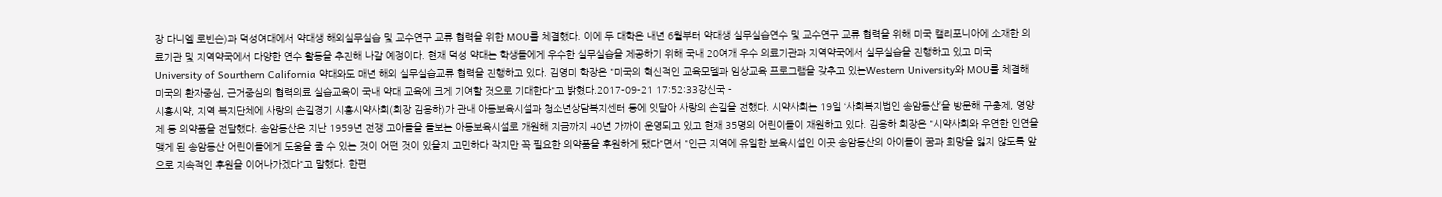장 다니엘 로빈슨)과 덕성여대에서 약대생 해외실무실습 및 교수연구 교류 협력을 위한 MOU를 체결했다. 이에 두 대학은 내년 6월부터 약대생 실무실습연수 및 교수연구 교류 협력을 위해 미국 캘리포니아에 소재한 의료기관 및 지역약국에서 다양한 연수 활동을 추진해 나갈 예정이다. 현재 덕성 약대는 학생들에게 우수한 실무실습을 제공하기 위해 국내 20여개 우수 의료기관과 지역약국에서 실무실습을 진행하고 있고 미국 University of Sourthern California 약대와도 매년 해외 실무실습교류 협력을 진행하고 있다. 김영미 학장은 "미국의 혁신적인 교육모델과 임상교육 프로그램을 갖추고 있는Western University와 MOU를 체결해 미국의 환자중심, 근거중심의 협력의료 실습교육이 국내 약대 교육에 크게 기여할 것으로 기대한다"고 밝혔다.2017-09-21 17:52:33강신국 -
시흥시약, 지역 복지단체에 사랑의 손길경기 시흥시약사회(회장 김용하)가 관내 아동보육시설과 청소년상담복지센터 등에 잇달아 사랑의 손길을 전했다. 시약사회는 19일 ‘사회복지법인 송암동산’을 방문해 구충제, 영양제 등 의약품을 전달했다. 송암동산은 지난 1959년 전쟁 고아들을 돌보는 아동보육시설로 개원해 지금까지 40년 가까이 운영되고 있고 현재 35명의 어린이들이 재원하고 있다. 김용하 회장은 "시약사회와 우연한 인연을 맺게 된 송암동산 어린이들에게 도움을 줄 수 있는 것이 어떤 것이 있을지 고민하다 작지만 꼭 필요한 의약품을 후원하게 됐다"면서 "인근 지역에 유일한 보육시설인 이곳 송암동산의 아이들이 꿈과 희망을 잃지 않도록 앞으로 지속적인 후원을 이어나가겠다"고 말했다. 한편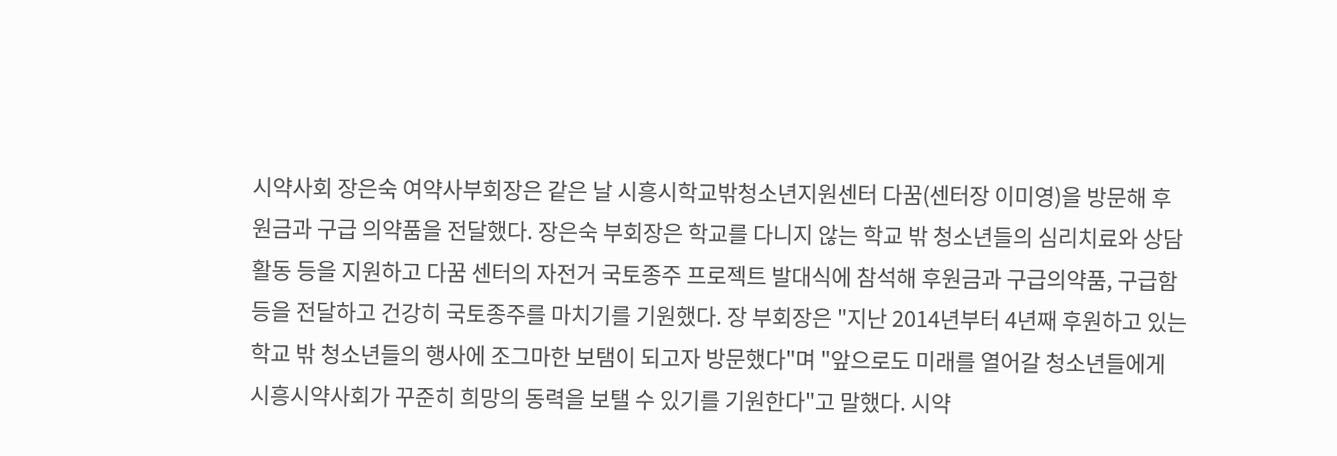시약사회 장은숙 여약사부회장은 같은 날 시흥시학교밖청소년지원센터 다꿈(센터장 이미영)을 방문해 후원금과 구급 의약품을 전달했다. 장은숙 부회장은 학교를 다니지 않는 학교 밖 청소년들의 심리치료와 상담 활동 등을 지원하고 다꿈 센터의 자전거 국토종주 프로젝트 발대식에 참석해 후원금과 구급의약품, 구급함 등을 전달하고 건강히 국토종주를 마치기를 기원했다. 장 부회장은 "지난 2014년부터 4년째 후원하고 있는 학교 밖 청소년들의 행사에 조그마한 보탬이 되고자 방문했다"며 "앞으로도 미래를 열어갈 청소년들에게 시흥시약사회가 꾸준히 희망의 동력을 보탤 수 있기를 기원한다"고 말했다. 시약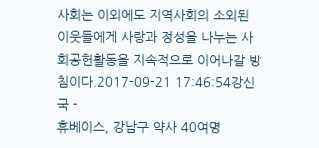사회는 이외에도 지역사회의 소외된 이웃들에게 사랑과 정성을 나누는 사회공헌활동을 지속적으로 이어나갈 방침이다.2017-09-21 17:46:54강신국 -
휴베이스, 강남구 약사 40여명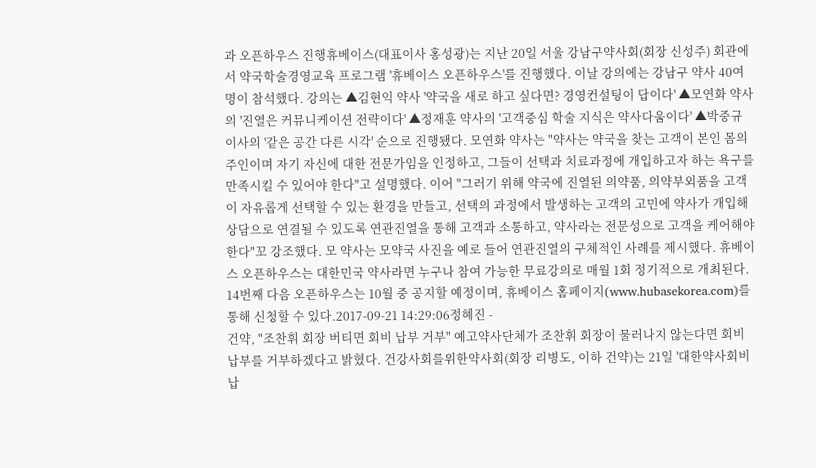과 오픈하우스 진행휴베이스(대표이사 홍성광)는 지난 20일 서울 강남구약사회(회장 신성주) 회관에서 약국학술경영교육 프로그램 '휴베이스 오픈하우스'를 진행했다. 이날 강의에는 강남구 약사 40여명이 참석했다. 강의는 ▲김현익 약사 '약국을 새로 하고 싶다면? 경영컨설팅이 답이다' ▲모연화 약사의 '진열은 커뮤니케이션 전략이다' ▲정재훈 약사의 '고객중심 학술 지식은 약사다움이다' ▲박중규 이사의 '같은 공간 다른 시각' 순으로 진행됐다. 모연화 약사는 "약사는 약국을 찾는 고객이 본인 몸의 주인이며 자기 자신에 대한 전문가임을 인정하고, 그들이 선택과 치료과정에 개입하고자 하는 욕구를 만족시킬 수 있어야 한다"고 설명했다. 이어 "그러기 위해 약국에 진열된 의약품, 의약부외품을 고객이 자유롭게 선택할 수 있는 환경을 만들고, 선택의 과정에서 발생하는 고객의 고민에 약사가 개입해 상담으로 연결될 수 있도록 연관진열을 통해 고객과 소통하고, 약사라는 전문성으로 고객을 케어해야 한다"꼬 강조했다. 모 약사는 모약국 사진을 예로 들어 연관진열의 구체적인 사례를 제시했다. 휴베이스 오픈하우스는 대한민국 약사라면 누구나 참여 가능한 무료강의로 매월 1회 정기적으로 개최된다. 14번째 다음 오픈하우스는 10월 중 공지할 예정이며, 휴베이스 홈페이지(www.hubasekorea.com)를 통해 신청할 수 있다.2017-09-21 14:29:06정혜진 -
건약, "조찬휘 회장 버티면 회비 납부 거부" 예고약사단체가 조찬휘 회장이 물러나지 않는다면 회비 납부를 거부하겠다고 밝혔다. 건강사회를위한약사회(회장 리병도, 이하 건약)는 21일 '대한약사회비 납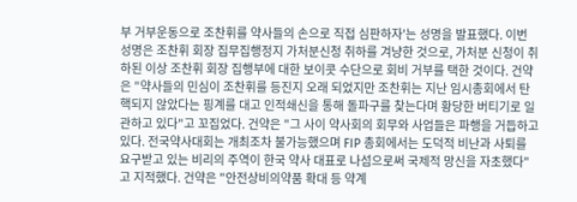부 거부운동으로 조찬휘를 약사들의 손으로 직접 심판하자'는 성명을 발표했다. 이번 성명은 조찬휘 회장 집무집행정지 가처분신청 취하를 겨냥한 것으로, 가처분 신청이 취하된 이상 조찬휘 회장 집행부에 대한 보이콧 수단으로 회비 거부를 택한 것이다. 건약은 "약사들의 민심이 조찬휘를 등진지 오래 되었지만 조찬휘는 지난 임시총회에서 탄핵되지 않았다는 핑계를 대고 인적쇄신을 통해 돌파구를 찾는다며 황당한 버티기로 일관하고 있다"고 꼬집었다. 건약은 "그 사이 약사회의 회무와 사업들은 파행을 거듭하고 있다. 전국약사대회는 개최조차 불가능했으며 FIP 총회에서는 도덕적 비난과 사퇴를 요구받고 있는 비리의 주역이 한국 약사 대표로 나섬으로써 국제적 망신을 자초했다"고 지적했다. 건약은 "안전상비의약품 확대 등 약계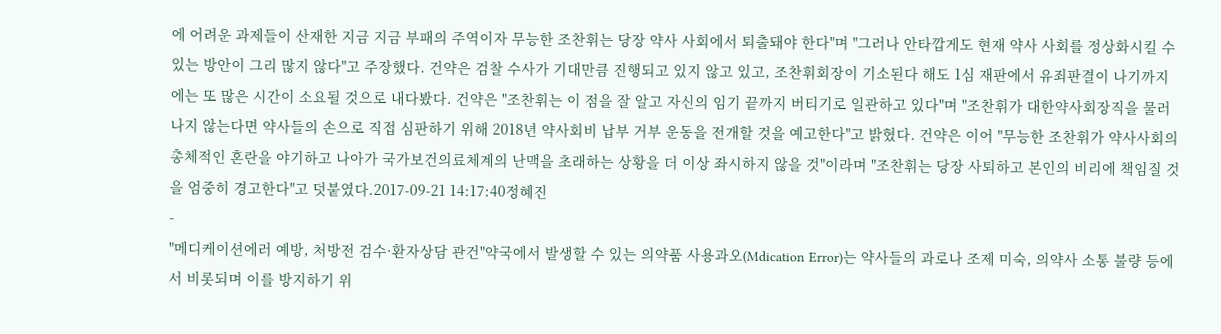에 어려운 과제들이 산재한 지금 지금 부패의 주역이자 무능한 조찬휘는 당장 약사 사회에서 퇴출돼야 한다"며 "그러나 안타깝게도 현재 약사 사회를 정상화시킬 수 있는 방안이 그리 많지 않다"고 주장했다. 건약은 검찰 수사가 기대만큼 진행되고 있지 않고 있고, 조찬휘회장이 기소된다 해도 1심 재판에서 유죄판결이 나기까지에는 또 많은 시간이 소요될 것으로 내다봤다. 건약은 "조찬휘는 이 점을 잘 알고 자신의 임기 끝까지 버티기로 일관하고 있다"며 "조찬휘가 대한약사회장직을 물러나지 않는다면 약사들의 손으로 직접 심판하기 위해 2018년 약사회비 납부 거부 운동을 전개할 것을 예고한다"고 밝혔다. 건약은 이어 "무능한 조찬휘가 약사사회의 총체적인 혼란을 야기하고 나아가 국가보건의료체계의 난맥을 초래하는 상황을 더 이상 좌시하지 않을 것"이라며 "조찬휘는 당장 사퇴하고 본인의 비리에 책임질 것을 엄중히 경고한다"고 덧붙였다.2017-09-21 14:17:40정혜진
-
"메디케이션에러 예방, 처방전 검수·환자상담 관건"약국에서 발생할 수 있는 의약품 사용과오(Mdication Error)는 약사들의 과로나 조제 미숙, 의약사 소통 불량 등에서 비롯되며 이를 방지하기 위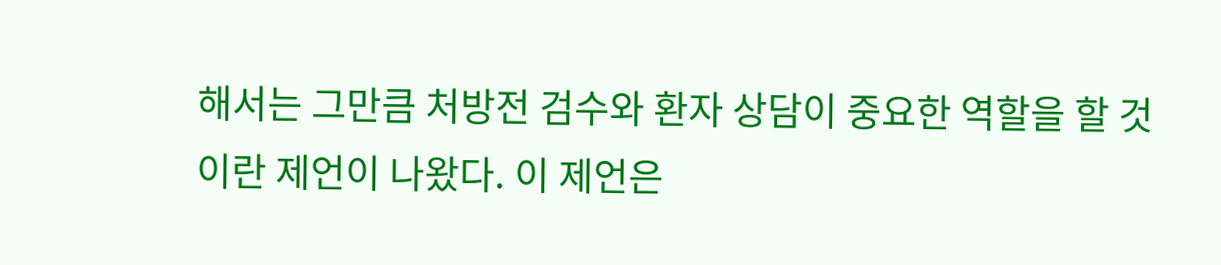해서는 그만큼 처방전 검수와 환자 상담이 중요한 역할을 할 것이란 제언이 나왔다. 이 제언은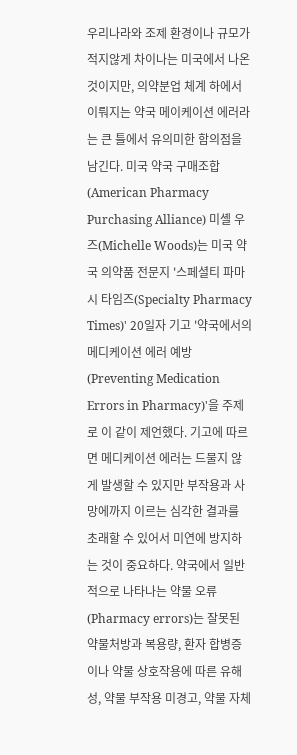우리나라와 조제 환경이나 규모가 적지않게 차이나는 미국에서 나온 것이지만, 의약분업 체계 하에서 이뤄지는 약국 메이케이션 에러라는 큰 틀에서 유의미한 함의점을 남긴다. 미국 약국 구매조합(American Pharmacy Purchasing Alliance) 미셸 우즈(Michelle Woods)는 미국 약국 의약품 전문지 '스페셜티 파마시 타임즈(Specialty Pharmacy Times)' 20일자 기고 '약국에서의 메디케이션 에러 예방(Preventing Medication Errors in Pharmacy)'을 주제로 이 같이 제언했다. 기고에 따르면 메디케이션 에러는 드물지 않게 발생할 수 있지만 부작용과 사망에까지 이르는 심각한 결과를 초래할 수 있어서 미연에 방지하는 것이 중요하다. 약국에서 일반적으로 나타나는 약물 오류(Pharmacy errors)는 잘못된 약물처방과 복용량, 환자 합병증이나 약물 상호작용에 따른 유해성, 약물 부작용 미경고, 약물 자체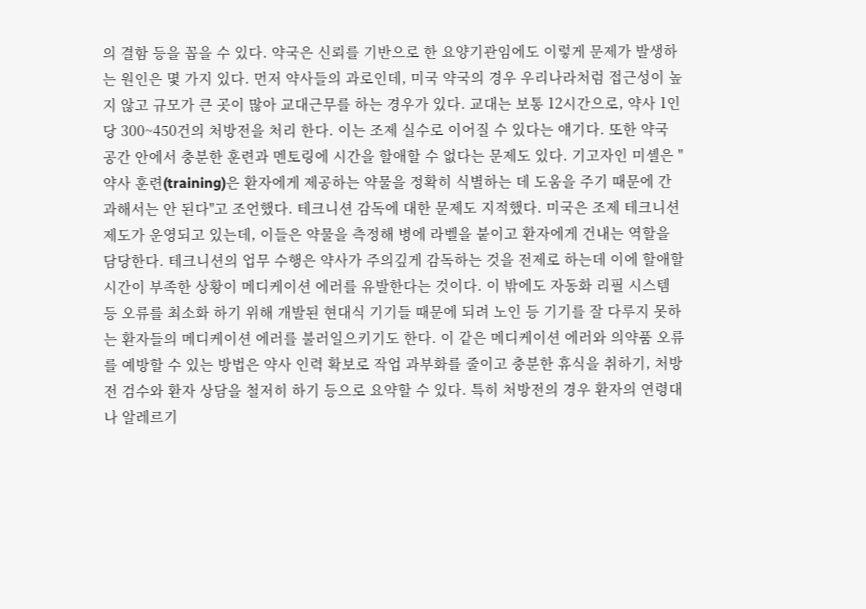의 결함 등을 꼽을 수 있다. 약국은 신뢰를 기반으로 한 요양기관임에도 이렇게 문제가 발생하는 원인은 몇 가지 있다. 먼저 약사들의 과로인데, 미국 약국의 경우 우리나라처럼 접근성이 높지 않고 규모가 큰 곳이 많아 교대근무를 하는 경우가 있다. 교대는 보통 12시간으로, 약사 1인당 300~450건의 처방전을 처리 한다. 이는 조제 실수로 이어질 수 있다는 얘기다. 또한 약국 공간 안에서 충분한 훈련과 멘토링에 시간을 할애할 수 없다는 문제도 있다. 기고자인 미셸은 "약사 훈련(training)은 환자에게 제공하는 약물을 정확히 식별하는 데 도움을 주기 때문에 간과해서는 안 된다"고 조언했다. 테크니션 감독에 대한 문제도 지적했다. 미국은 조제 테크니션제도가 운영되고 있는데, 이들은 약물을 측정해 병에 라벨을 붙이고 환자에게 건내는 역할을 담당한다. 테크니션의 업무 수행은 약사가 주의깊게 감독하는 것을 전제로 하는데 이에 할애할 시간이 부족한 상황이 메디케이션 에러를 유발한다는 것이다. 이 밖에도 자동화 리필 시스템 등 오류를 최소화 하기 위해 개발된 현대식 기기들 때문에 되려 노인 등 기기를 잘 다루지 못하는 환자들의 메디케이션 에러를 불러일으키기도 한다. 이 같은 메디케이션 에러와 의약품 오류를 예방할 수 있는 방법은 약사 인력 확보로 작업 과부화를 줄이고 충분한 휴식을 취하기, 처방전 검수와 환자 상담을 철저히 하기 등으로 요약할 수 있다. 특히 처방전의 경우 환자의 연령대나 알레르기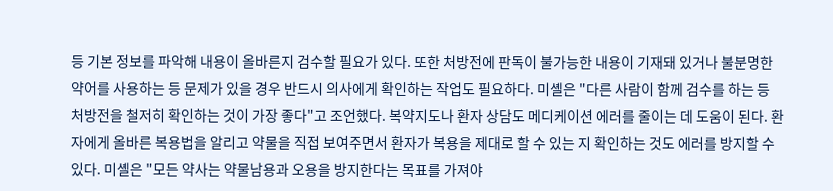등 기본 정보를 파악해 내용이 올바른지 검수할 필요가 있다. 또한 처방전에 판독이 불가능한 내용이 기재돼 있거나 불분명한 약어를 사용하는 등 문제가 있을 경우 반드시 의사에게 확인하는 작업도 필요하다. 미셸은 "다른 사람이 함께 검수를 하는 등 처방전을 철저히 확인하는 것이 가장 좋다"고 조언했다. 복약지도나 환자 상담도 메디케이션 에러를 줄이는 데 도움이 된다. 환자에게 올바른 복용법을 알리고 약물을 직접 보여주면서 환자가 복용을 제대로 할 수 있는 지 확인하는 것도 에러를 방지할 수 있다. 미셸은 "모든 약사는 약물남용과 오용을 방지한다는 목표를 가져야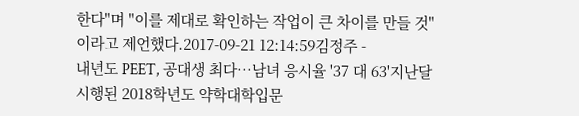한다"며 "이를 제대로 확인하는 작업이 큰 차이를 만들 것"이라고 제언했다.2017-09-21 12:14:59김정주 -
내년도 PEET, 공대생 최다…남녀 응시율 '37 대 63'지난달 시행된 2018학년도 약학대학입문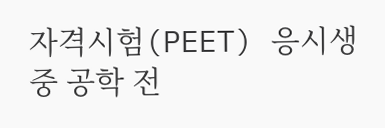자격시험(PEET) 응시생 중 공학 전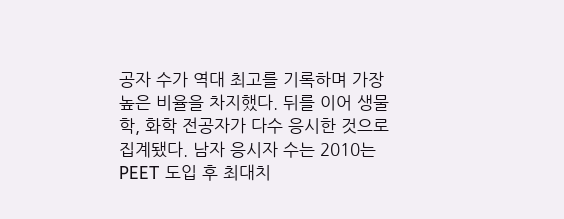공자 수가 역대 최고를 기록하며 가장 높은 비율을 차지했다. 뒤를 이어 생물학, 화학 전공자가 다수 응시한 것으로 집계됐다. 남자 응시자 수는 2010는 PEET 도입 후 최대치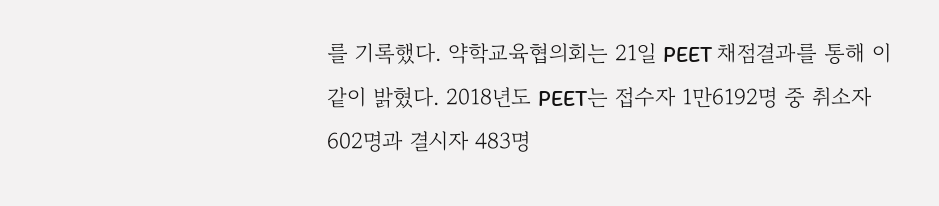를 기록했다. 약학교육협의회는 21일 PEET 채점결과를 통해 이같이 밝혔다. 2018년도 PEET는 접수자 1만6192명 중 취소자 602명과 결시자 483명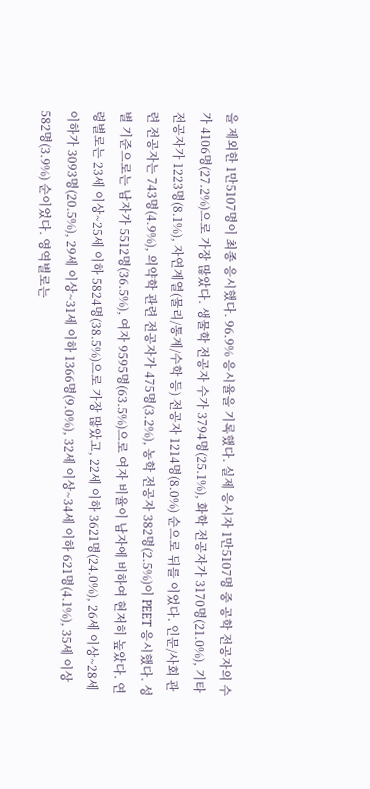을 제외한 1만5107명이 최종 응시했다. 96.9% 응시율을 기록했다. 실제 응시자 1만5107명 중 공학 전공자의 수가 4106명(27.2%)으로 가장 많았다. 생물학 전공자 수가 3794명(25.1%), 화학 전공자가 3170명(21.0%), 기타 전공자가 1223명(8.1%), 자연계열(물리/통계/수학 등) 전공자 1214명(8.0%) 순으로 뒤를 이었다. 인문/사회 관련 전공자는 743명(4.9%), 의약학 관련 전공자가 475명(3.2%), 농학 전공자 382명(2.5%)이 PEET 응시했다. 성별 기준으로는 남자가 5512명(36.5%), 여자 9595명(63.5%)으로 여자 비율이 남자에 비하여 현저히 높았다. 연령별로는 23세 이상~25세 이하 5824명(38.5%)으로 가장 많았고, 22세 이하 3621명(24.0%), 26세 이상~28세 이하가 3093명(20.5%), 29세 이상~31세 이하 1366명(9.0%), 32세 이상~34세 이하 621명(4.1%), 35세 이상 582명(3.9%) 순이었다. 영역별로는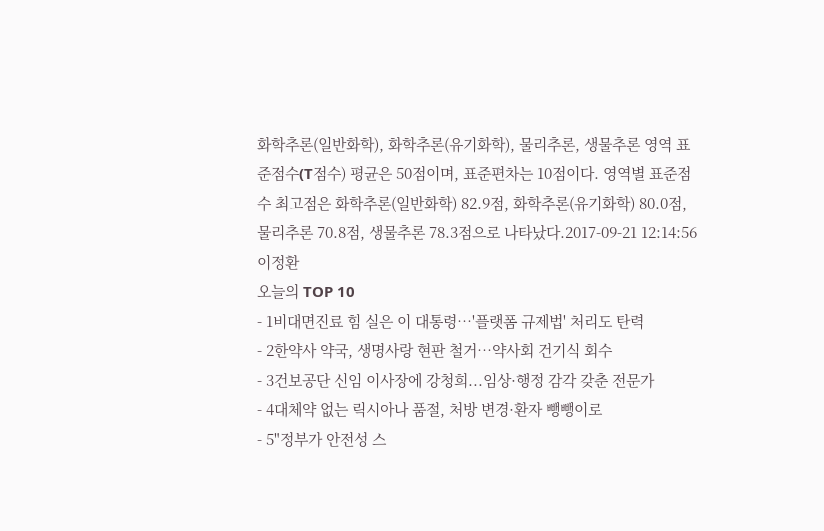화학추론(일반화학), 화학추론(유기화학), 물리추론, 생물추론 영역 표준점수(T점수) 평균은 50점이며, 표준편차는 10점이다. 영역별 표준점수 최고점은 화학추론(일반화학) 82.9점, 화학추론(유기화학) 80.0점, 물리추론 70.8점, 생물추론 78.3점으로 나타났다.2017-09-21 12:14:56이정환
오늘의 TOP 10
- 1비대면진료 힘 실은 이 대통령…'플랫폼 규제법' 처리도 탄력
- 2한약사 약국, 생명사랑 현판 철거…약사회 건기식 회수
- 3건보공단 신임 이사장에 강청희...임상·행정 감각 갖춘 전문가
- 4대체약 없는 릭시아나 품절, 처방 변경·환자 뺑뺑이로
- 5"정부가 안전성 스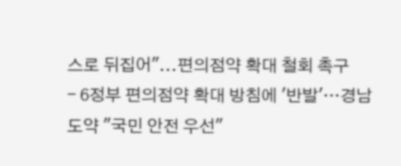스로 뒤집어"...편의점약 확대 철회 촉구
- 6정부 편의점약 확대 방침에 '반발'…경남도약 "국민 안전 우선"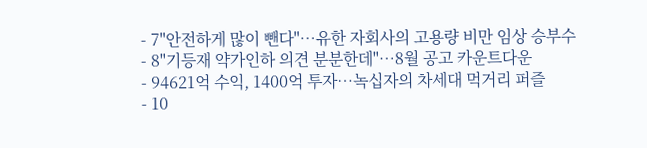- 7"안전하게 많이 뺀다"…유한 자회사의 고용량 비만 임상 승부수
- 8"기등재 약가인하 의견 분분한데"…8월 공고 카운트다운
- 94621억 수익, 1400억 투자…녹십자의 차세대 먹거리 퍼즐
- 10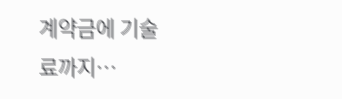계약금에 기술료까지…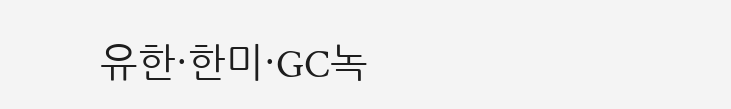유한·한미·GC녹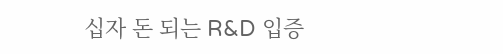십자 돈 되는 R&D 입증